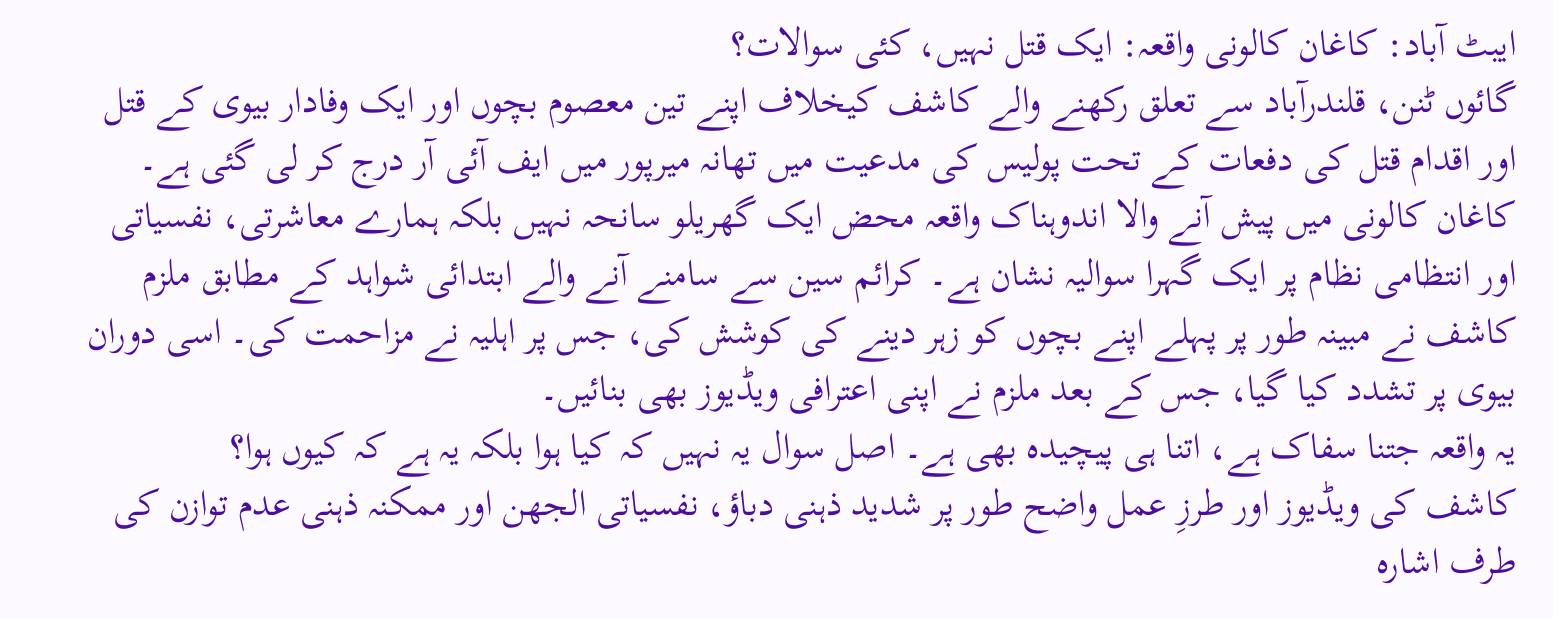ایبٹ آباد: کاغان کالونی واقعہ: ایک قتل نہیں، کئی سوالات؟
گائوں ٹنن، قلندرآباد سے تعلق رکھنے والے کاشف کیخلاف اپنے تین معصوم بچوں اور ایک وفادار بیوی کے قتل اور اقدام قتل کی دفعات کے تحت پولیس کی مدعیت میں تھانہ میرپور میں ایف آئی آر درج کر لی گئی ہے۔
کاغان کالونی میں پیش آنے والا اندوہناک واقعہ محض ایک گھریلو سانحہ نہیں بلکہ ہمارے معاشرتی، نفسیاتی اور انتظامی نظام پر ایک گہرا سوالیہ نشان ہے۔ کرائم سین سے سامنے آنے والے ابتدائی شواہد کے مطابق ملزم کاشف نے مبینہ طور پر پہلے اپنے بچوں کو زہر دینے کی کوشش کی، جس پر اہلیہ نے مزاحمت کی۔ اسی دوران بیوی پر تشدد کیا گیا، جس کے بعد ملزم نے اپنی اعترافی ویڈیوز بھی بنائیں۔
یہ واقعہ جتنا سفاک ہے، اتنا ہی پیچیدہ بھی ہے۔ اصل سوال یہ نہیں کہ کیا ہوا بلکہ یہ ہے کہ کیوں ہوا؟
کاشف کی ویڈیوز اور طرزِ عمل واضح طور پر شدید ذہنی دباؤ، نفسیاتی الجھن اور ممکنہ ذہنی عدم توازن کی طرف اشارہ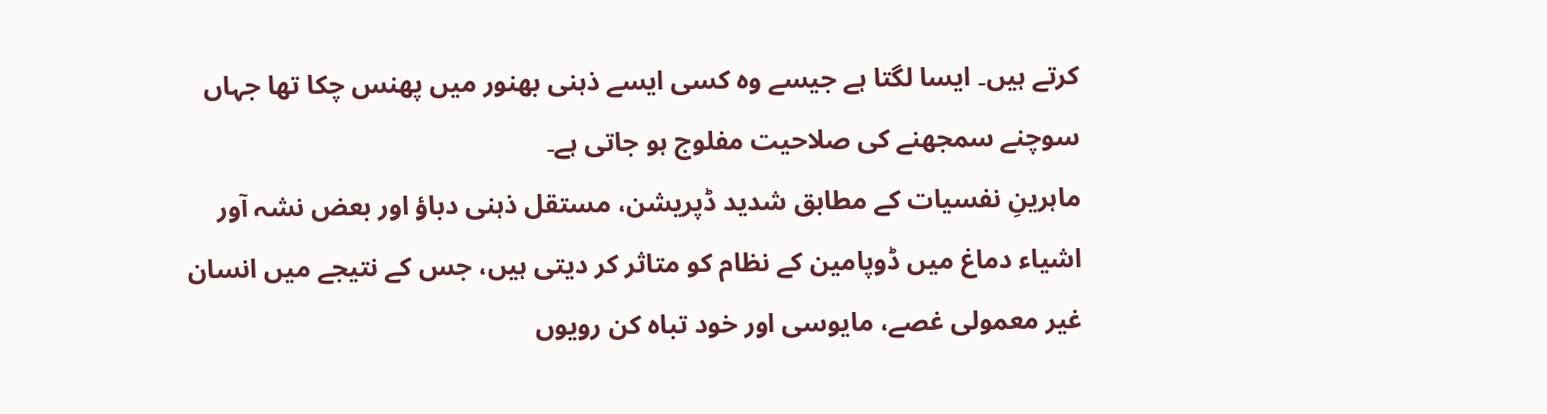کرتے ہیں۔ ایسا لگتا ہے جیسے وہ کسی ایسے ذہنی بھنور میں پھنس چکا تھا جہاں سوچنے سمجھنے کی صلاحیت مفلوج ہو جاتی ہے۔
ماہرینِ نفسیات کے مطابق شدید ڈپریشن، مستقل ذہنی دباؤ اور بعض نشہ آور اشیاء دماغ میں ڈوپامین کے نظام کو متاثر کر دیتی ہیں، جس کے نتیجے میں انسان غیر معمولی غصے، مایوسی اور خود تباہ کن رویوں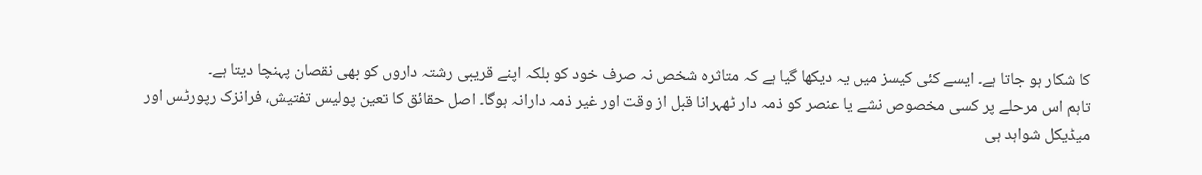کا شکار ہو جاتا ہے۔ ایسے کئی کیسز میں یہ دیکھا گیا ہے کہ متاثرہ شخص نہ صرف خود کو بلکہ اپنے قریبی رشتہ داروں کو بھی نقصان پہنچا دیتا ہے۔
تاہم اس مرحلے پر کسی مخصوص نشے یا عنصر کو ذمہ دار ٹھہرانا قبل از وقت اور غیر ذمہ دارانہ ہوگا۔ اصل حقائق کا تعین پولیس تفتیش، فرانزک رپورٹس اور میڈیکل شواہد ہی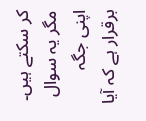کر سکتے ہیں۔ مگر یہ سوال اپنی جگہ برقرار ہے کہ آیا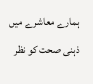ہمارے معاشرے میں ذہنی صحت کو نظر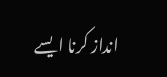انداز کرنا ایسے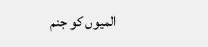المیوں کو جنم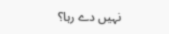نہیں دے رہا؟